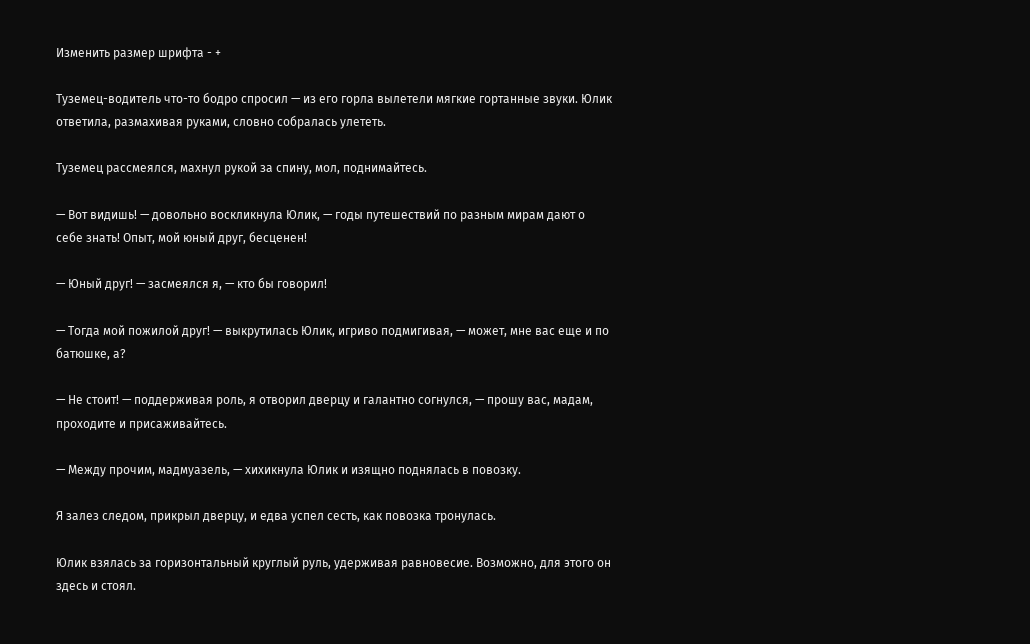Изменить размер шрифта - +

Туземец-водитель что-то бодро спросил — из его горла вылетели мягкие гортанные звуки. Юлик ответила, размахивая руками, словно собралась улететь.

Туземец рассмеялся, махнул рукой за спину, мол, поднимайтесь.

— Вот видишь! — довольно воскликнула Юлик, — годы путешествий по разным мирам дают о себе знать! Опыт, мой юный друг, бесценен!

— Юный друг! — засмеялся я, — кто бы говорил!

— Тогда мой пожилой друг! — выкрутилась Юлик, игриво подмигивая, — может, мне вас еще и по батюшке, а?

— Не стоит! — поддерживая роль, я отворил дверцу и галантно согнулся, — прошу вас, мадам, проходите и присаживайтесь.

— Между прочим, мадмуазель, — хихикнула Юлик и изящно поднялась в повозку.

Я залез следом, прикрыл дверцу, и едва успел сесть, как повозка тронулась.

Юлик взялась за горизонтальный круглый руль, удерживая равновесие. Возможно, для этого он здесь и стоял.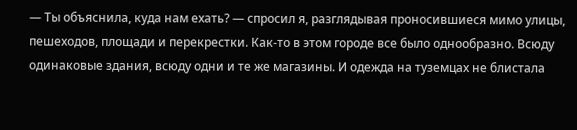— Ты объяснила, куда нам ехать? — спросил я, разглядывая проносившиеся мимо улицы, пешеходов, площади и перекрестки. Как-то в этом городе все было однообразно. Всюду одинаковые здания, всюду одни и те же магазины. И одежда на туземцах не блистала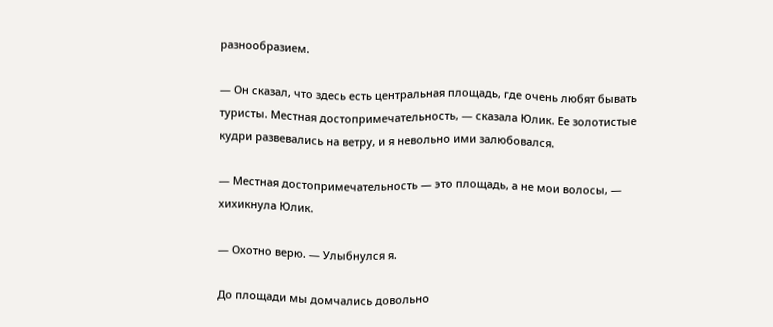разнообразием.

— Он сказал, что здесь есть центральная площадь, где очень любят бывать туристы. Местная достопримечательность, — сказала Юлик. Ее золотистые кудри развевались на ветру, и я невольно ими залюбовался.

— Местная достопримечательность — это площадь, а не мои волосы, — хихикнула Юлик.

— Охотно верю. — Улыбнулся я.

До площади мы домчались довольно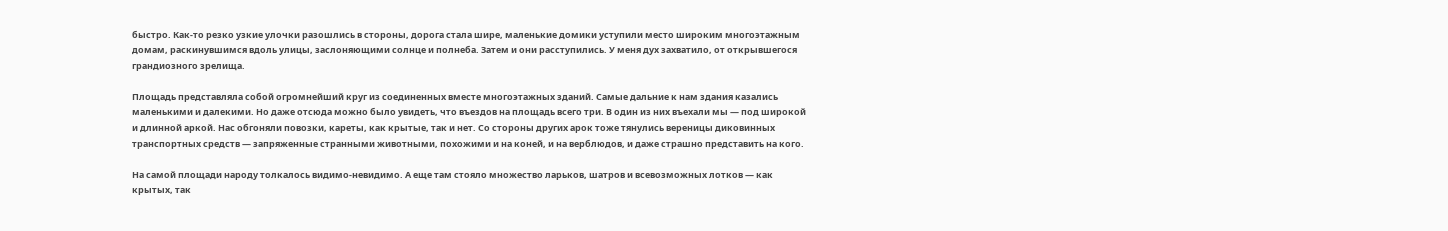быстро. Как-то резко узкие улочки разошлись в стороны, дорога стала шире, маленькие домики уступили место широким многоэтажным домам, раскинувшимся вдоль улицы, заслоняющими солнце и полнеба. Затем и они расступились. У меня дух захватило, от открывшегося грандиозного зрелища.

Площадь представляла собой огромнейший круг из соединенных вместе многоэтажных зданий. Самые дальние к нам здания казались маленькими и далекими. Но даже отсюда можно было увидеть, что въездов на площадь всего три. В один из них въехали мы — под широкой и длинной аркой. Нас обгоняли повозки, кареты, как крытые, так и нет. Со стороны других арок тоже тянулись вереницы диковинных транспортных средств — запряженные странными животными, похожими и на коней, и на верблюдов, и даже страшно представить на кого.

На самой площади народу толкалось видимо-невидимо. А еще там стояло множество ларьков, шатров и всевозможных лотков — как крытых, так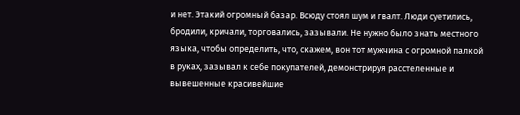и нет. Этакий огромный базар. Всюду стоял шум и гвалт. Люди суетились, бродили, кричали, торговались, зазывали. Не нужно было знать местного языка, чтобы определить, что, скажем, вон тот мужчина с огромной палкой в руках, зазывал к себе покупателей, демонстрируя расстеленные и вывешенные красивейшие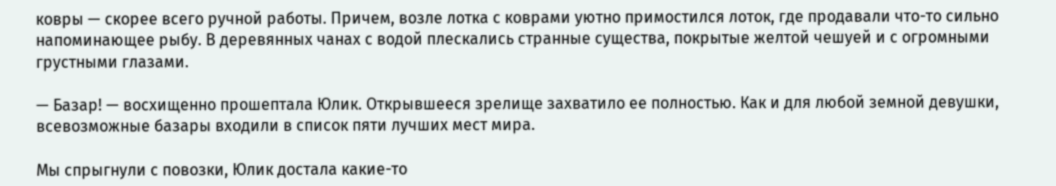ковры — скорее всего ручной работы. Причем, возле лотка с коврами уютно примостился лоток, где продавали что-то сильно напоминающее рыбу. В деревянных чанах с водой плескались странные существа, покрытые желтой чешуей и с огромными грустными глазами.

— Базар! — восхищенно прошептала Юлик. Открывшееся зрелище захватило ее полностью. Как и для любой земной девушки, всевозможные базары входили в список пяти лучших мест мира.

Мы спрыгнули с повозки, Юлик достала какие-то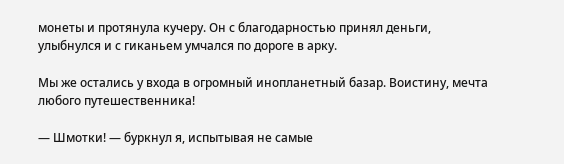монеты и протянула кучеру. Он с благодарностью принял деньги, улыбнулся и с гиканьем умчался по дороге в арку.

Мы же остались у входа в огромный инопланетный базар. Воистину, мечта любого путешественника!

— Шмотки! — буркнул я, испытывая не самые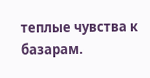теплые чувства к базарам.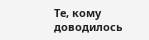Те, кому доводилось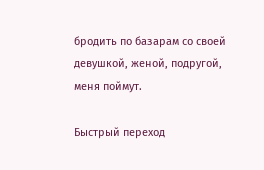бродить по базарам со своей девушкой, женой, подругой, меня поймут.

Быстрый переход